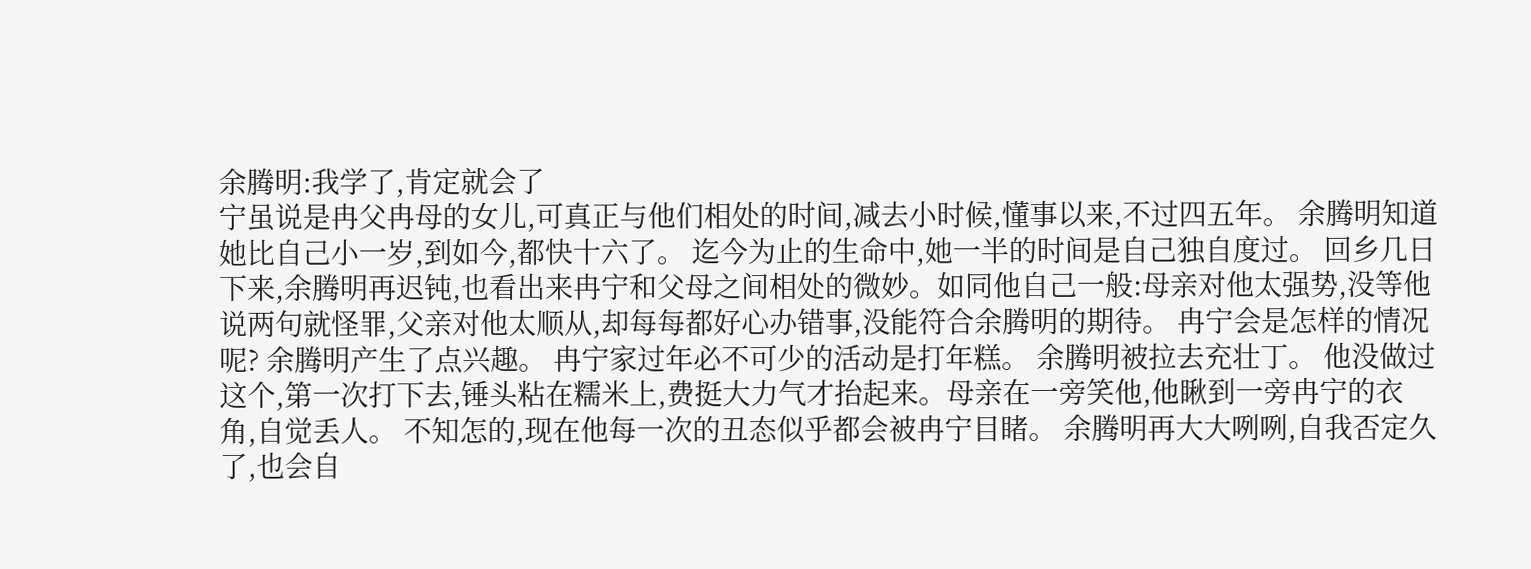余腾明:我学了,肯定就会了
宁虽说是冉父冉母的女儿,可真正与他们相处的时间,减去小时候,懂事以来,不过四五年。 余腾明知道她比自己小一岁,到如今,都快十六了。 迄今为止的生命中,她一半的时间是自己独自度过。 回乡几日下来,余腾明再迟钝,也看出来冉宁和父母之间相处的微妙。如同他自己一般:母亲对他太强势,没等他说两句就怪罪,父亲对他太顺从,却每每都好心办错事,没能符合余腾明的期待。 冉宁会是怎样的情况呢? 余腾明产生了点兴趣。 冉宁家过年必不可少的活动是打年糕。 余腾明被拉去充壮丁。 他没做过这个,第一次打下去,锤头粘在糯米上,费挺大力气才抬起来。母亲在一旁笑他,他瞅到一旁冉宁的衣角,自觉丢人。 不知怎的,现在他每一次的丑态似乎都会被冉宁目睹。 余腾明再大大咧咧,自我否定久了,也会自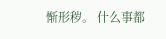惭形秽。 什么事都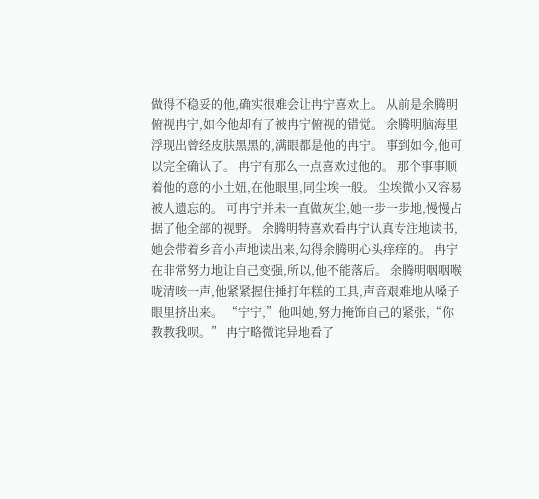做得不稳妥的他,确实很难会让冉宁喜欢上。 从前是余腾明俯视冉宁,如今他却有了被冉宁俯视的错觉。 余腾明脑海里浮现出曾经皮肤黑黑的,满眼都是他的冉宁。 事到如今,他可以完全确认了。 冉宁有那么一点喜欢过他的。 那个事事顺着他的意的小土妞,在他眼里,同尘埃一般。 尘埃微小又容易被人遗忘的。 可冉宁并未一直做灰尘,她一步一步地,慢慢占据了他全部的视野。 余腾明特喜欢看冉宁认真专注地读书,她会带着乡音小声地读出来,勾得余腾明心头痒痒的。 冉宁在非常努力地让自己变强,所以,他不能落后。 余腾明咽咽喉咙清咳一声,他紧紧握住捶打年糕的工具,声音艰难地从嗓子眼里挤出来。 “宁宁,”他叫她,努力掩饰自己的紧张,“你教教我呗。” 冉宁略微诧异地看了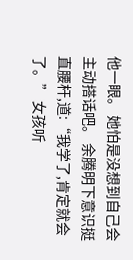他一眼。 她怕是没想到自己会主动搭话吧。 余腾明下意识挺直腰杆,道:“我学了,肯定就会了。” 女孩听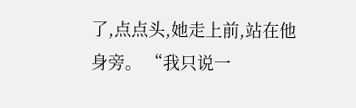了,点点头,她走上前,站在他身旁。 “我只说一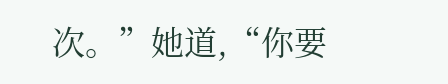次。”她道,“你要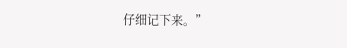仔细记下来。”